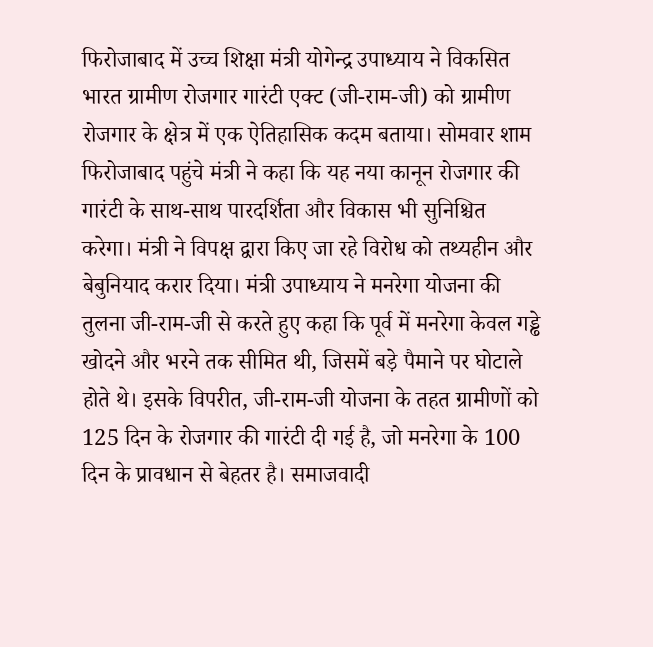फिरोजाबाद में उच्च शिक्षा मंत्री योगेन्द्र उपाध्याय ने विकसित भारत ग्रामीण रोजगार गारंटी एक्ट (जी-राम-जी) को ग्रामीण रोजगार के क्षेत्र में एक ऐतिहासिक कदम बताया। सोमवार शाम फिरोजाबाद पहुंचे मंत्री ने कहा कि यह नया कानून रोजगार की गारंटी के साथ-साथ पारदर्शिता और विकास भी सुनिश्चित करेगा। मंत्री ने विपक्ष द्वारा किए जा रहे विरोध को तथ्यहीन और बेबुनियाद करार दिया। मंत्री उपाध्याय ने मनरेगा योजना की तुलना जी-राम-जी से करते हुए कहा कि पूर्व में मनरेगा केवल गड्ढे खोदने और भरने तक सीमित थी, जिसमें बड़े पैमाने पर घोटाले होते थे। इसके विपरीत, जी-राम-जी योजना के तहत ग्रामीणों को 125 दिन के रोजगार की गारंटी दी गई है, जो मनरेगा के 100 दिन के प्रावधान से बेहतर है। समाजवादी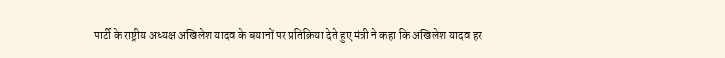पार्टी के राष्ट्रीय अध्यक्ष अखिलेश यादव के बयानों पर प्रतिक्रिया देते हुए मंत्री ने कहा कि अखिलेश यादव हर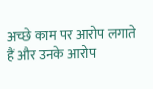अच्छे काम पर आरोप लगाते हैं और उनके आरोप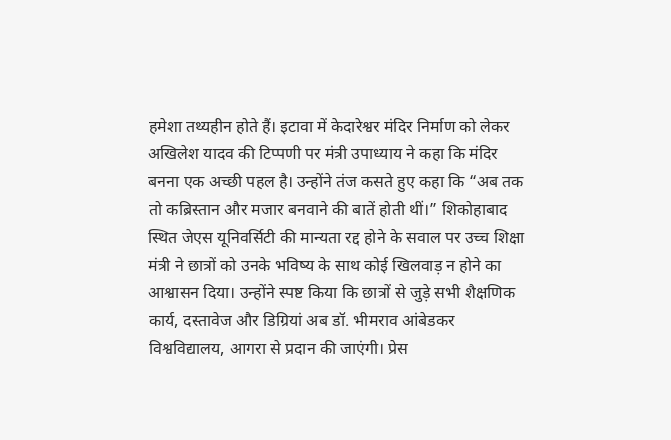हमेशा तथ्यहीन होते हैं। इटावा में केदारेश्वर मंदिर निर्माण को लेकर अखिलेश यादव की टिप्पणी पर मंत्री उपाध्याय ने कहा कि मंदिर बनना एक अच्छी पहल है। उन्होंने तंज कसते हुए कहा कि “अब तक तो कब्रिस्तान और मजार बनवाने की बातें होती थीं।” शिकोहाबाद स्थित जेएस यूनिवर्सिटी की मान्यता रद्द होने के सवाल पर उच्च शिक्षा मंत्री ने छात्रों को उनके भविष्य के साथ कोई खिलवाड़ न होने का आश्वासन दिया। उन्होंने स्पष्ट किया कि छात्रों से जुड़े सभी शैक्षणिक कार्य, दस्तावेज और डिग्रियां अब डॉ. भीमराव आंबेडकर विश्वविद्यालय, आगरा से प्रदान की जाएंगी। प्रेस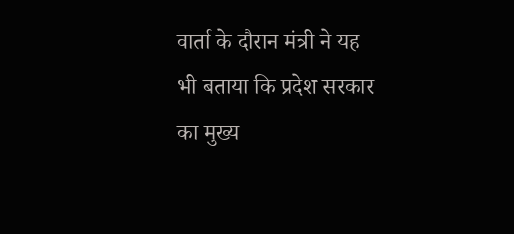वार्ता के दौरान मंत्री ने यह भी बताया कि प्रदेश सरकार का मुख्य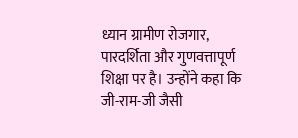ध्यान ग्रामीण रोजगार, पारदर्शिता और गुणवत्तापूर्ण शिक्षा पर है। उन्होंने कहा कि जी-राम-जी जैसी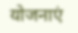योजनाएं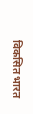विकसित भारत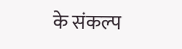के संकल्प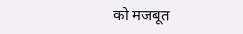को मजबूत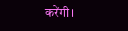करेंगी।